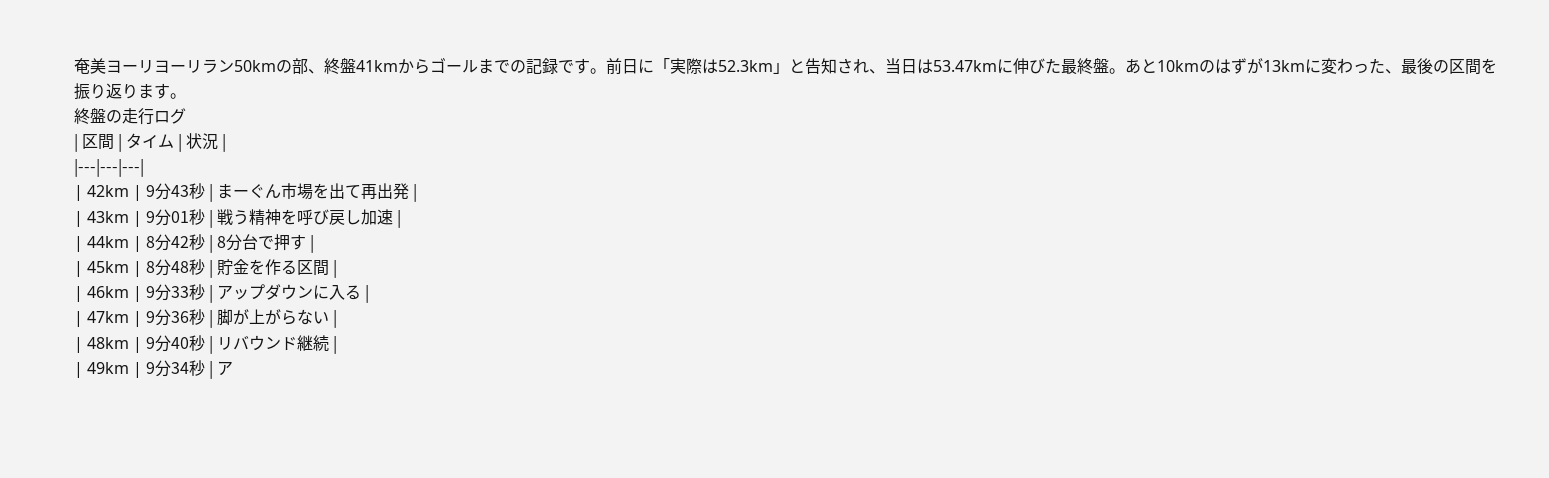奄美ヨーリヨーリラン50kmの部、終盤41kmからゴールまでの記録です。前日に「実際は52.3km」と告知され、当日は53.47kmに伸びた最終盤。あと10kmのはずが13kmに変わった、最後の区間を振り返ります。
終盤の走行ログ
| 区間 | タイム | 状況 |
|---|---|---|
| 42km | 9分43秒 | まーぐん市場を出て再出発 |
| 43km | 9分01秒 | 戦う精神を呼び戻し加速 |
| 44km | 8分42秒 | 8分台で押す |
| 45km | 8分48秒 | 貯金を作る区間 |
| 46km | 9分33秒 | アップダウンに入る |
| 47km | 9分36秒 | 脚が上がらない |
| 48km | 9分40秒 | リバウンド継続 |
| 49km | 9分34秒 | ア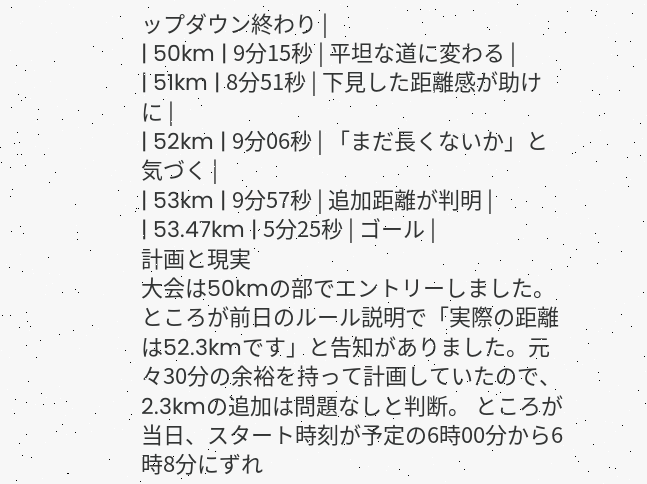ップダウン終わり |
| 50km | 9分15秒 | 平坦な道に変わる |
| 51km | 8分51秒 | 下見した距離感が助けに |
| 52km | 9分06秒 | 「まだ長くないか」と気づく |
| 53km | 9分57秒 | 追加距離が判明 |
| 53.47km | 5分25秒 | ゴール |
計画と現実
大会は50kmの部でエントリーしました。ところが前日のルール説明で「実際の距離は52.3kmです」と告知がありました。元々30分の余裕を持って計画していたので、2.3kmの追加は問題なしと判断。 ところが当日、スタート時刻が予定の6時00分から6時8分にずれ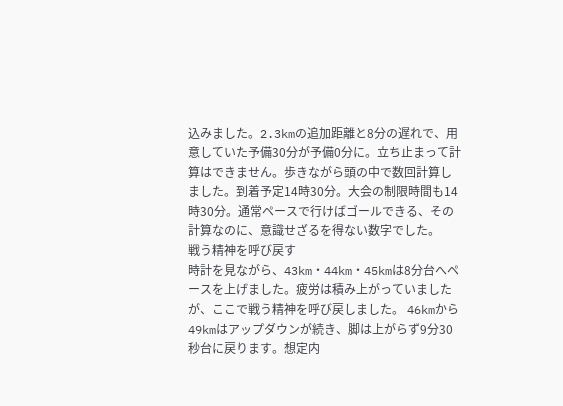込みました。2.3kmの追加距離と8分の遅れで、用意していた予備30分が予備0分に。立ち止まって計算はできません。歩きながら頭の中で数回計算しました。到着予定14時30分。大会の制限時間も14時30分。通常ペースで行けばゴールできる、その計算なのに、意識せざるを得ない数字でした。
戦う精神を呼び戻す
時計を見ながら、43km・44km・45kmは8分台へペースを上げました。疲労は積み上がっていましたが、ここで戦う精神を呼び戻しました。 46kmから49kmはアップダウンが続き、脚は上がらず9分30秒台に戻ります。想定内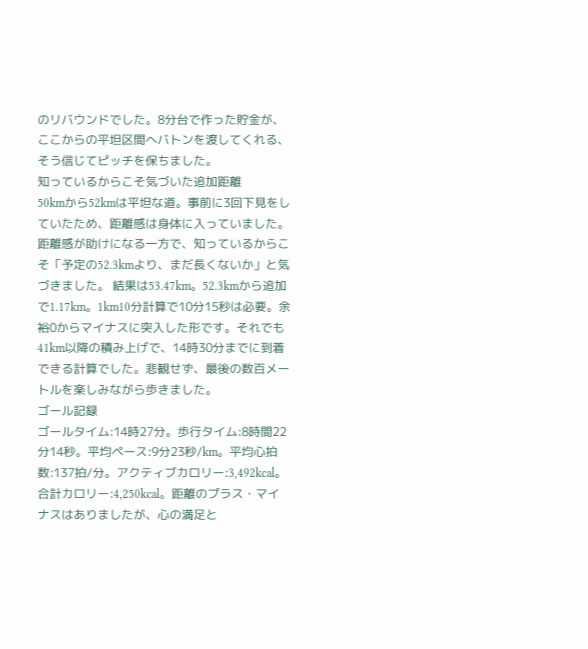のリバウンドでした。8分台で作った貯金が、ここからの平坦区間へバトンを渡してくれる、そう信じてピッチを保ちました。
知っているからこそ気づいた追加距離
50kmから52kmは平坦な道。事前に3回下見をしていたため、距離感は身体に入っていました。距離感が助けになる一方で、知っているからこそ「予定の52.3kmより、まだ長くないか」と気づきました。 結果は53.47km。52.3kmから追加で1.17km。1km10分計算で10分15秒は必要。余裕0からマイナスに突入した形です。それでも41km以降の積み上げで、14時30分までに到着できる計算でした。悲観せず、最後の数百メートルを楽しみながら歩きました。
ゴール記録
ゴールタイム:14時27分。歩行タイム:8時間22分14秒。平均ペース:9分23秒/km。平均心拍数:137拍/分。アクティブカロリー:3,492kcal。合計カロリー:4,250kcal。距離のプラス・マイナスはありましたが、心の満足と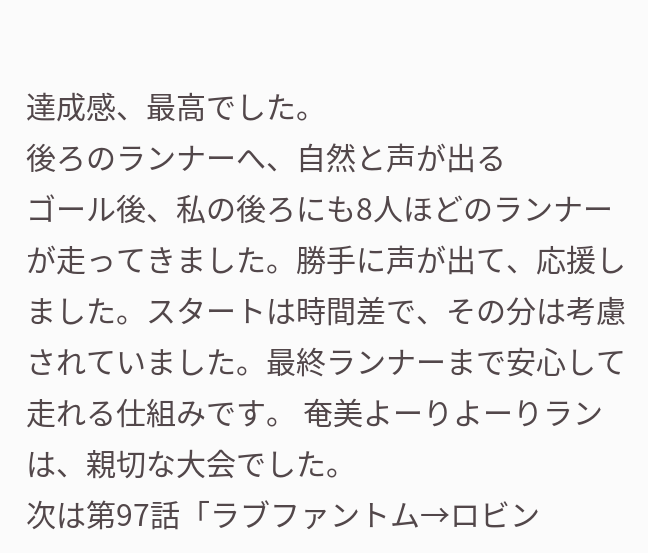達成感、最高でした。
後ろのランナーへ、自然と声が出る
ゴール後、私の後ろにも8人ほどのランナーが走ってきました。勝手に声が出て、応援しました。スタートは時間差で、その分は考慮されていました。最終ランナーまで安心して走れる仕組みです。 奄美よーりよーりランは、親切な大会でした。
次は第97話「ラブファントム→ロビン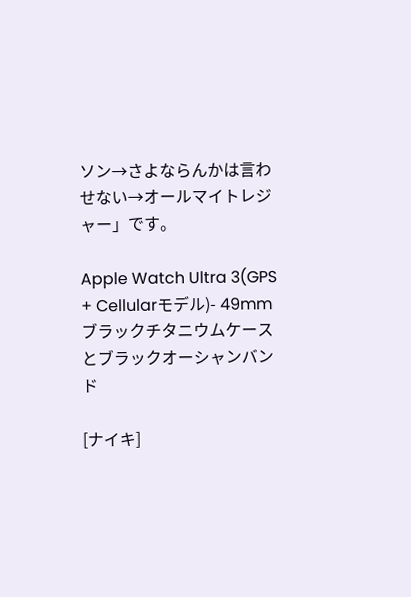ソン→さよならんかは言わせない→オールマイトレジャー」です。

Apple Watch Ultra 3(GPS + Cellularモデル)- 49mmブラックチタニウムケースとブラックオーシャンバンド

[ナイキ]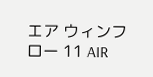エア ウィンフロー 11 AIR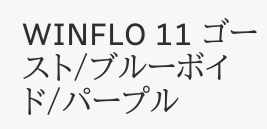WINFLO 11 ゴースト/ブルーボイド/パープル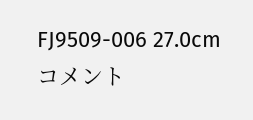FJ9509-006 27.0cm
コメント